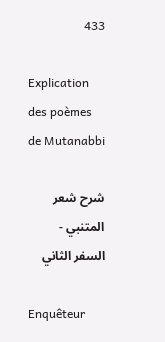433

Explication des poèmes de Mutanabbi

شرح شعر المتنبي - السفر الثاني

Enquêteur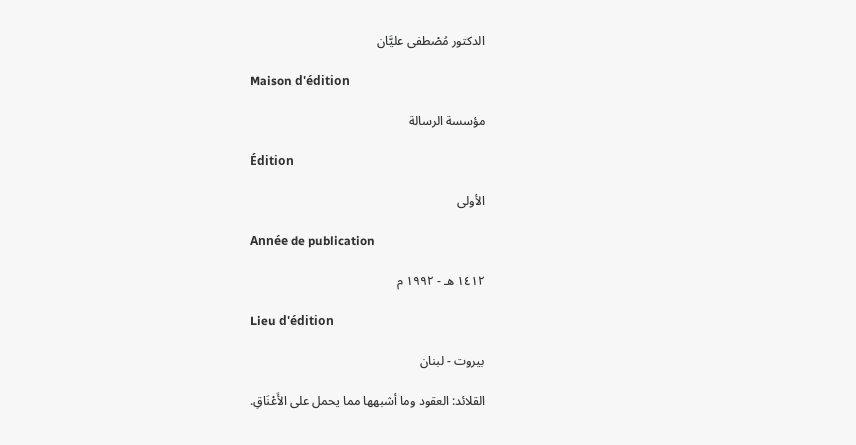الدكتور مُصْطفى عليَّان

Maison d'édition

مؤسسة الرسالة

Édition

الأولى

Année de publication

١٤١٢ هـ - ١٩٩٢ م

Lieu d'édition

بيروت - لبنان

القلائد: العقود وما أشبهها مما يحمل على الأَعْنَاقِ.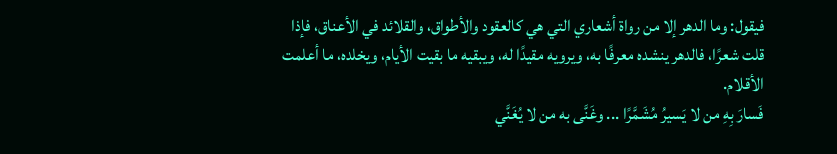فيقول: وما الدهر إلا من رواة أشعاري التي هي كالعقود والأطواق، والقلائد في الأعناق، فإذا قلت شعرًا، فالدهر ينشده معرفًا به، ويرويه مقيدًا له، ويبقيه ما بقيت الأيام، ويخلده، ما أعلمت الأقلام.
فَسارَ بِهِ من لا يَسيرُ مُشَمَّرًا ... وغَنَّى به من لا يُغَنَّي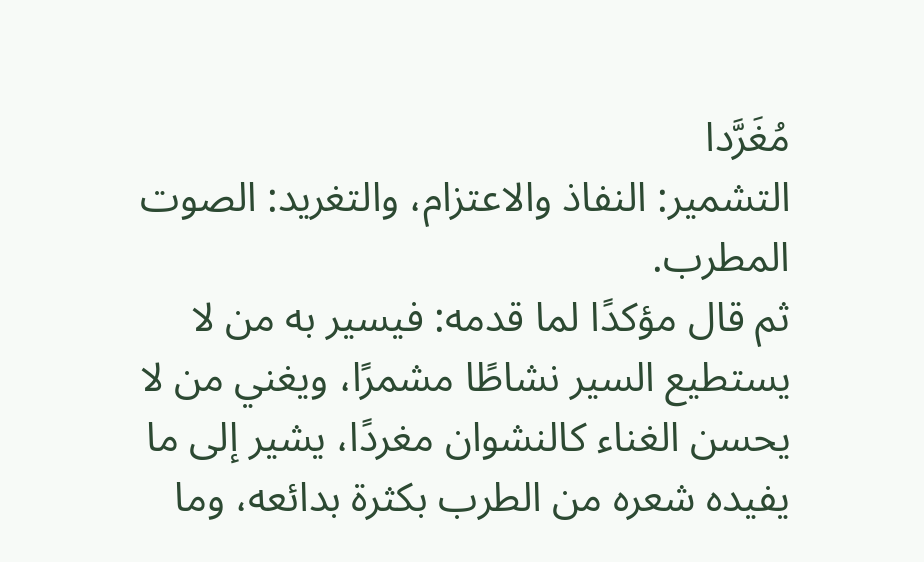مُغَرَّدا
التشمير: النفاذ والاعتزام، والتغريد: الصوت المطرب.
ثم قال مؤكدًا لما قدمه: فيسير به من لا يستطيع السير نشاطًا مشمرًا، ويغني من لا يحسن الغناء كالنشوان مغردًا، يشير إلى ما يفيده شعره من الطرب بكثرة بدائعه، وما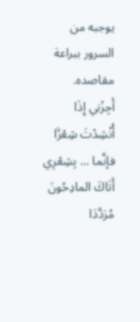يوجبه من السرور ببراعة مقاصده.
أَجِزْني إِذَا أُنْشِدْتَ شِعْرًَا فإنَّما ... بِشِعْرِي أَتَاكَ المادِحُونَ مُرَدَّدَا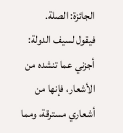الجائزة: الصلة.
فيقول لسيف الدولة: أجزني عما تنشده من الأشعار، فإنها من أشعاري مسترقة، ومما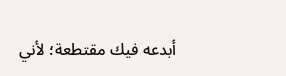أبدعه فيك مقتطعة؛ لأني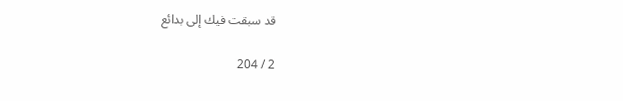قد سبقت فيك إلى بدائع

2 / 204